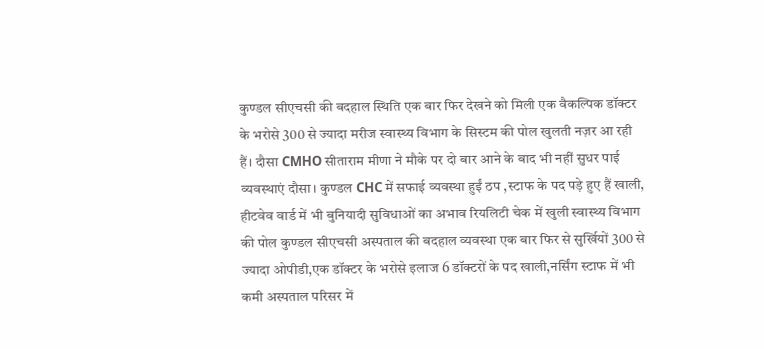कुण्डल सीएचसी की बदहाल स्थिति एक बार फिर देखने को मिली एक वैकल्पिक डॉक्टर के भरोसे 300 से ज्यादा मरीज स्वास्थ्य विभाग के सिस्टम की पोल खुलती नज़र आ रही हैं। दौसा CMHO सीताराम मीणा ने मौके पर दो बार आने के बाद भी नहीं सुधर पाई व्यवस्थाएं दौसा। कुण्डल CHC में सफाई व्यवस्था हुईं ठप ,स्टाफ के पद पड़े हुए हैं खाली, हीटवेव वार्ड में भी बुनियादी सुविधाओं का अभाव रियलिटी चेक में खुली स्वास्थ्य विभाग की पोल कुण्डल सीएचसी अस्पताल की बदहाल व्यवस्था एक बार फिर से सुर्खियों 300 से ज्यादा ओपीडी,एक डॉक्टर के भरोसे इलाज 6 डॉक्टरों के पद खाली,नर्सिंग स्टाफ में भी कमी अस्पताल परिसर में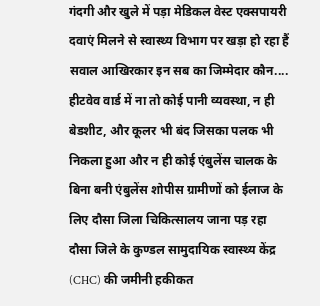गंदगी और खुले में पड़ा मेडिकल वेस्ट एक्सपायरी दवाएं मिलने से स्वास्थ्य विभाग पर खड़ा हो रहा हैं सवाल आखिरकार इन सब का जिम्मेदार कौन.... हीटवेव वार्ड में ना तो कोई पानी व्यवस्था, न ही बेडशीट, और कूलर भी बंद जिसका पलक भी निकला हुआ और न ही कोई एंबुलेंस चालक के बिना बनी एंबुलेंस शोपीस ग्रामीणों को ईलाज के लिए दौसा जिला चिकित्सालय जाना पड़ रहा दौसा जिले के कुण्डल सामुदायिक स्वास्थ्य केंद्र (CHC) की जमीनी हकीकत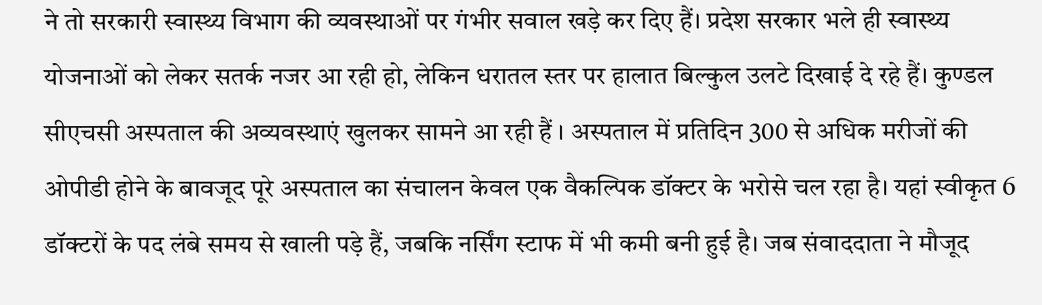ने तो सरकारी स्वास्थ्य विभाग की व्यवस्थाओं पर गंभीर सवाल खड़े कर दिए हैं। प्रदेश सरकार भले ही स्वास्थ्य योजनाओं को लेकर सतर्क नजर आ रही हो, लेकिन धरातल स्तर पर हालात बिल्कुल उलटे दिखाई दे रहे हैं। कुण्डल सीएचसी अस्पताल की अव्यवस्थाएं खुलकर सामने आ रही हैं । अस्पताल में प्रतिदिन 300 से अधिक मरीजों की ओपीडी होने के बावजूद पूरे अस्पताल का संचालन केवल एक वैकल्पिक डॉक्टर के भरोसे चल रहा है। यहां स्वीकृत 6 डॉक्टरों के पद लंबे समय से खाली पड़े हैं, जबकि नर्सिंग स्टाफ में भी कमी बनी हुई है। जब संवाददाता ने मौजूद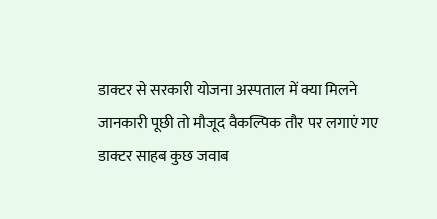डाक्टर से सरकारी योजना अस्पताल में क्या मिलने जानकारी पूछी तो मौजूद वैकल्पिक तौर पर लगाएं गए डाक्टर साहब कुछ जवाब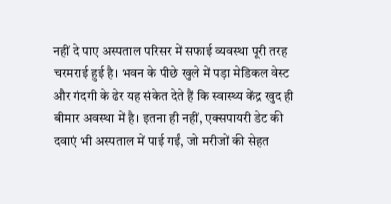नहीं दे पाए अस्पताल परिसर में सफाई व्यवस्था पूरी तरह चरमराई हुई है। भवन के पीछे खुले में पड़ा मेडिकल वेस्ट और गंदगी के ढेर यह संकेत देते हैं कि स्वास्थ्य केंद्र खुद ही बीमार अवस्था में है। इतना ही नहीं, एक्सपायरी डेट की दवाएं भी अस्पताल में पाई गईं, जो मरीजों की सेहत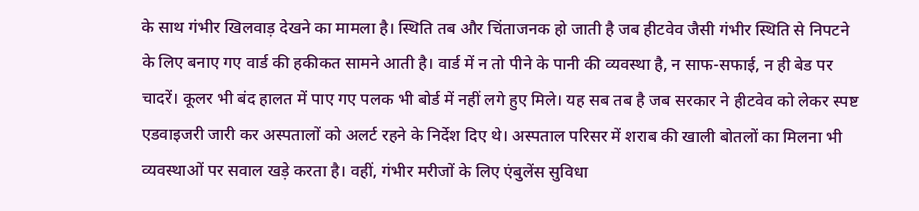के साथ गंभीर खिलवाड़ देखने का मामला है। स्थिति तब और चिंताजनक हो जाती है जब हीटवेव जैसी गंभीर स्थिति से निपटने के लिए बनाए गए वार्ड की हकीकत सामने आती है। वार्ड में न तो पीने के पानी की व्यवस्था है, न साफ-सफाई, न ही बेड पर चादरें। कूलर भी बंद हालत में पाए गए पलक भी बोर्ड में नहीं लगे हुए मिले। यह सब तब है जब सरकार ने हीटवेव को लेकर स्पष्ट एडवाइजरी जारी कर अस्पतालों को अलर्ट रहने के निर्देश दिए थे। अस्पताल परिसर में शराब की खाली बोतलों का मिलना भी व्यवस्थाओं पर सवाल खड़े करता है। वहीं, गंभीर मरीजों के लिए एंबुलेंस सुविधा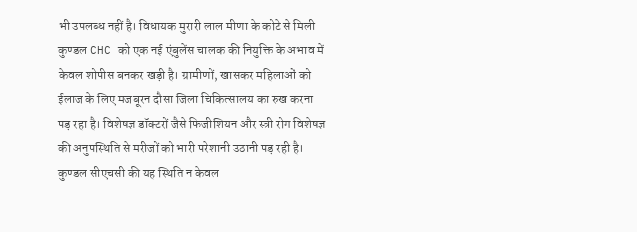भी उपलब्ध नहीं है। विधायक मुरारी लाल मीणा के कोटे से मिली कुण्डल CHC को एक नई एंबुलेंस चालक की नियुक्ति के अभाव में केवल शोपीस बनकर खड़ी है। ग्रामीणों, खासकर महिलाओं को ईलाज के लिए मजबूरन दौसा जिला चिकित्सालय का रुख करना पड़ रहा है। विशेषज्ञ डॉक्टरों जैसे फिजीशियन और स्त्री रोग विशेषज्ञ की अनुपस्थिति से मरीजों को भारी परेशानी उठानी पड़ रही है। कुण्डल सीएचसी की यह स्थिति न केवल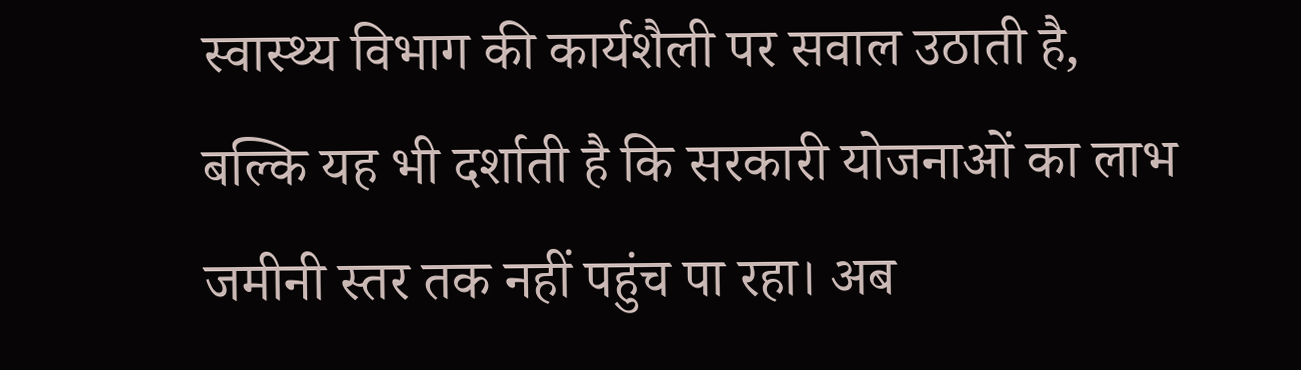स्वास्थ्य विभाग की कार्यशैली पर सवाल उठाती है, बल्कि यह भी दर्शाती है कि सरकारी योजनाओं का लाभ जमीनी स्तर तक नहीं पहुंच पा रहा। अब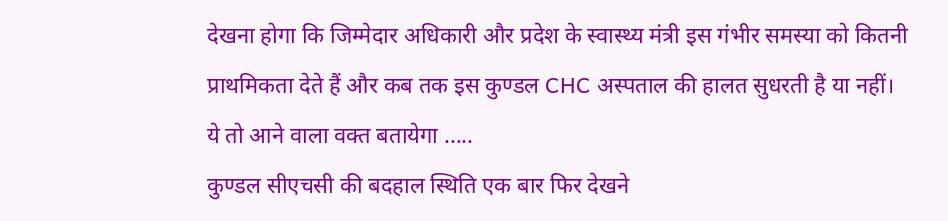देखना होगा कि जिम्मेदार अधिकारी और प्रदेश के स्वास्थ्य मंत्री इस गंभीर समस्या को कितनी प्राथमिकता देते हैं और कब तक इस कुण्डल CHC अस्पताल की हालत सुधरती है या नहीं। ये तो आने वाला वक्त बतायेगा .....
कुण्डल सीएचसी की बदहाल स्थिति एक बार फिर देखने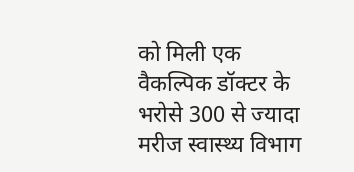को मिली एक वैकल्पिक डॉक्टर के भरोसे 300 से ज्यादा मरीज स्वास्थ्य विभाग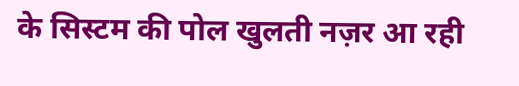के सिस्टम की पोल खुलती नज़र आ रही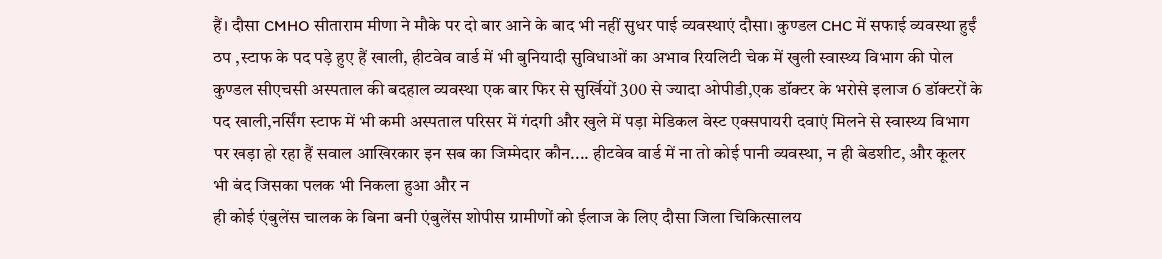हैं। दौसा CMHO सीताराम मीणा ने मौके पर दो बार आने के बाद भी नहीं सुधर पाई व्यवस्थाएं दौसा। कुण्डल CHC में सफाई व्यवस्था हुईं ठप ,स्टाफ के पद पड़े हुए हैं खाली, हीटवेव वार्ड में भी बुनियादी सुविधाओं का अभाव रियलिटी चेक में खुली स्वास्थ्य विभाग की पोल कुण्डल सीएचसी अस्पताल की बदहाल व्यवस्था एक बार फिर से सुर्खियों 300 से ज्यादा ओपीडी,एक डॉक्टर के भरोसे इलाज 6 डॉक्टरों के पद खाली,नर्सिंग स्टाफ में भी कमी अस्पताल परिसर में गंदगी और खुले में पड़ा मेडिकल वेस्ट एक्सपायरी दवाएं मिलने से स्वास्थ्य विभाग पर खड़ा हो रहा हैं सवाल आखिरकार इन सब का जिम्मेदार कौन.... हीटवेव वार्ड में ना तो कोई पानी व्यवस्था, न ही बेडशीट, और कूलर भी बंद जिसका पलक भी निकला हुआ और न
ही कोई एंबुलेंस चालक के बिना बनी एंबुलेंस शोपीस ग्रामीणों को ईलाज के लिए दौसा जिला चिकित्सालय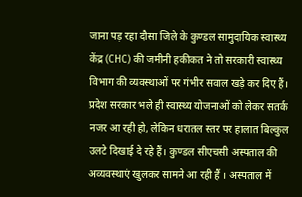जाना पड़ रहा दौसा जिले के कुण्डल सामुदायिक स्वास्थ्य केंद्र (CHC) की जमीनी हकीकत ने तो सरकारी स्वास्थ्य विभाग की व्यवस्थाओं पर गंभीर सवाल खड़े कर दिए हैं। प्रदेश सरकार भले ही स्वास्थ्य योजनाओं को लेकर सतर्क नजर आ रही हो, लेकिन धरातल स्तर पर हालात बिल्कुल उलटे दिखाई दे रहे हैं। कुण्डल सीएचसी अस्पताल की अव्यवस्थाएं खुलकर सामने आ रही हैं । अस्पताल में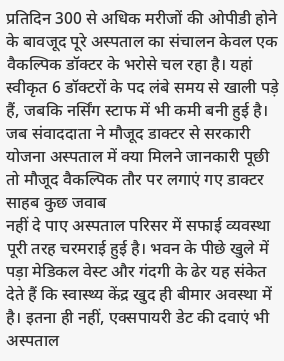प्रतिदिन 300 से अधिक मरीजों की ओपीडी होने के बावजूद पूरे अस्पताल का संचालन केवल एक वैकल्पिक डॉक्टर के भरोसे चल रहा है। यहां स्वीकृत 6 डॉक्टरों के पद लंबे समय से खाली पड़े हैं, जबकि नर्सिंग स्टाफ में भी कमी बनी हुई है। जब संवाददाता ने मौजूद डाक्टर से सरकारी योजना अस्पताल में क्या मिलने जानकारी पूछी तो मौजूद वैकल्पिक तौर पर लगाएं गए डाक्टर साहब कुछ जवाब
नहीं दे पाए अस्पताल परिसर में सफाई व्यवस्था पूरी तरह चरमराई हुई है। भवन के पीछे खुले में पड़ा मेडिकल वेस्ट और गंदगी के ढेर यह संकेत देते हैं कि स्वास्थ्य केंद्र खुद ही बीमार अवस्था में है। इतना ही नहीं, एक्सपायरी डेट की दवाएं भी अस्पताल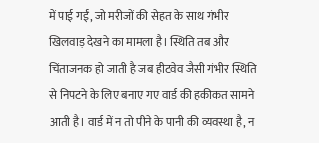में पाई गईं, जो मरीजों की सेहत के साथ गंभीर खिलवाड़ देखने का मामला है। स्थिति तब और चिंताजनक हो जाती है जब हीटवेव जैसी गंभीर स्थिति से निपटने के लिए बनाए गए वार्ड की हकीकत सामने आती है। वार्ड में न तो पीने के पानी की व्यवस्था है, न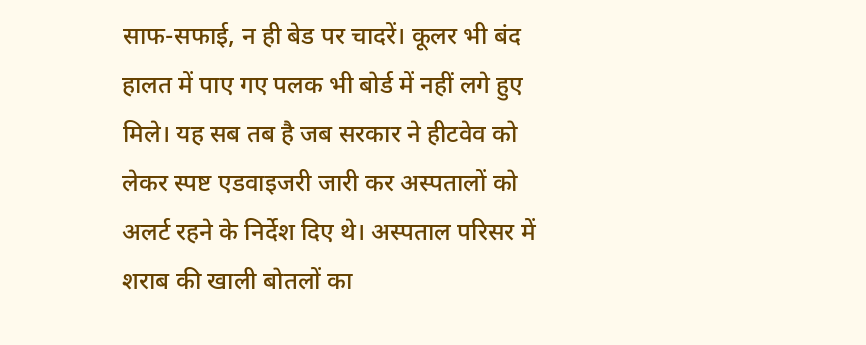साफ-सफाई, न ही बेड पर चादरें। कूलर भी बंद हालत में पाए गए पलक भी बोर्ड में नहीं लगे हुए मिले। यह सब तब है जब सरकार ने हीटवेव को लेकर स्पष्ट एडवाइजरी जारी कर अस्पतालों को अलर्ट रहने के निर्देश दिए थे। अस्पताल परिसर में शराब की खाली बोतलों का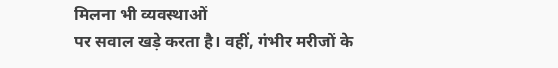मिलना भी व्यवस्थाओं
पर सवाल खड़े करता है। वहीं, गंभीर मरीजों के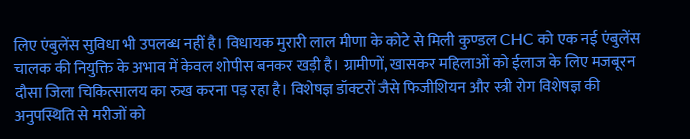लिए एंबुलेंस सुविधा भी उपलब्ध नहीं है। विधायक मुरारी लाल मीणा के कोटे से मिली कुण्डल CHC को एक नई एंबुलेंस चालक की नियुक्ति के अभाव में केवल शोपीस बनकर खड़ी है। ग्रामीणों, खासकर महिलाओं को ईलाज के लिए मजबूरन दौसा जिला चिकित्सालय का रुख करना पड़ रहा है। विशेषज्ञ डॉक्टरों जैसे फिजीशियन और स्त्री रोग विशेषज्ञ की अनुपस्थिति से मरीजों को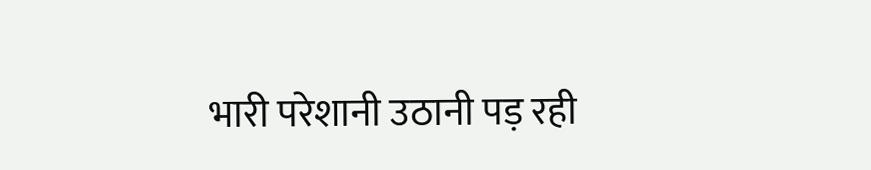भारी परेशानी उठानी पड़ रही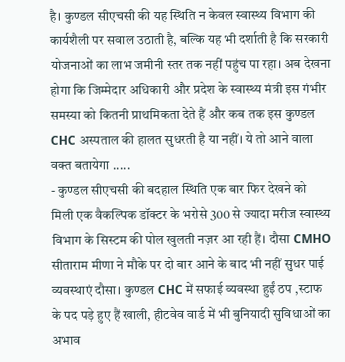है। कुण्डल सीएचसी की यह स्थिति न केवल स्वास्थ्य विभाग की कार्यशैली पर सवाल उठाती है, बल्कि यह भी दर्शाती है कि सरकारी योजनाओं का लाभ जमीनी स्तर तक नहीं पहुंच पा रहा। अब देखना होगा कि जिम्मेदार अधिकारी और प्रदेश के स्वास्थ्य मंत्री इस गंभीर समस्या को कितनी प्राथमिकता देते हैं और कब तक इस कुण्डल CHC अस्पताल की हालत सुधरती है या नहीं। ये तो आने वाला वक्त बतायेगा .....
- कुण्डल सीएचसी की बदहाल स्थिति एक बार फिर देखने को मिली एक वैकल्पिक डॉक्टर के भरोसे 300 से ज्यादा मरीज स्वास्थ्य विभाग के सिस्टम की पोल खुलती नज़र आ रही हैं। दौसा CMHO सीताराम मीणा ने मौके पर दो बार आने के बाद भी नहीं सुधर पाई व्यवस्थाएं दौसा। कुण्डल CHC में सफाई व्यवस्था हुईं ठप ,स्टाफ के पद पड़े हुए हैं खाली, हीटवेव वार्ड में भी बुनियादी सुविधाओं का अभाव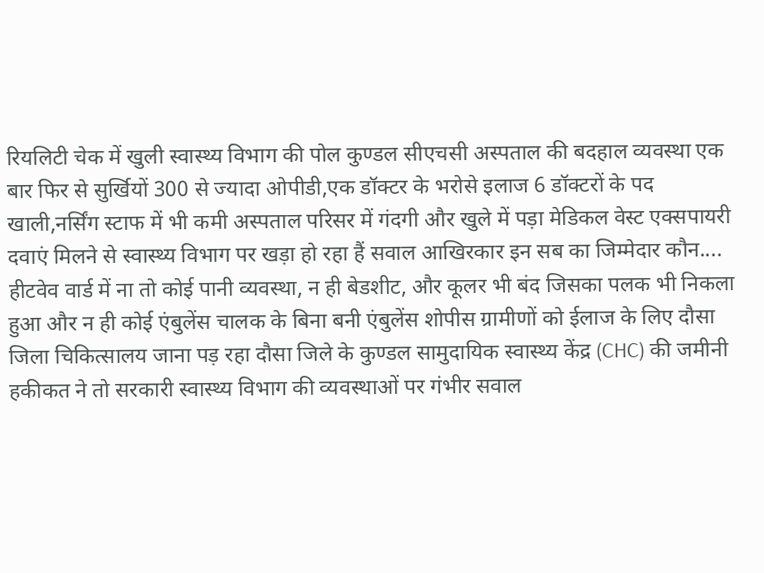रियलिटी चेक में खुली स्वास्थ्य विभाग की पोल कुण्डल सीएचसी अस्पताल की बदहाल व्यवस्था एक बार फिर से सुर्खियों 300 से ज्यादा ओपीडी,एक डॉक्टर के भरोसे इलाज 6 डॉक्टरों के पद खाली,नर्सिंग स्टाफ में भी कमी अस्पताल परिसर में गंदगी और खुले में पड़ा मेडिकल वेस्ट एक्सपायरी दवाएं मिलने से स्वास्थ्य विभाग पर खड़ा हो रहा हैं सवाल आखिरकार इन सब का जिम्मेदार कौन.... हीटवेव वार्ड में ना तो कोई पानी व्यवस्था, न ही बेडशीट, और कूलर भी बंद जिसका पलक भी निकला हुआ और न ही कोई एंबुलेंस चालक के बिना बनी एंबुलेंस शोपीस ग्रामीणों को ईलाज के लिए दौसा जिला चिकित्सालय जाना पड़ रहा दौसा जिले के कुण्डल सामुदायिक स्वास्थ्य केंद्र (CHC) की जमीनी हकीकत ने तो सरकारी स्वास्थ्य विभाग की व्यवस्थाओं पर गंभीर सवाल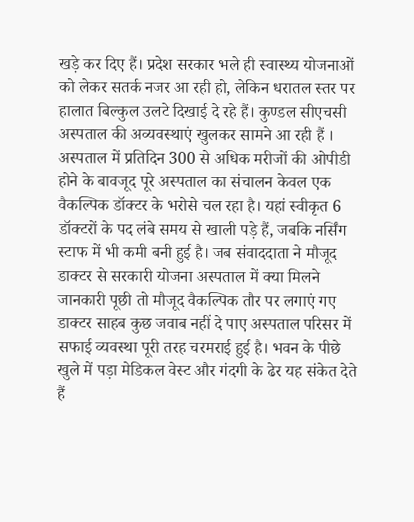खड़े कर दिए हैं। प्रदेश सरकार भले ही स्वास्थ्य योजनाओं को लेकर सतर्क नजर आ रही हो, लेकिन धरातल स्तर पर हालात बिल्कुल उलटे दिखाई दे रहे हैं। कुण्डल सीएचसी अस्पताल की अव्यवस्थाएं खुलकर सामने आ रही हैं । अस्पताल में प्रतिदिन 300 से अधिक मरीजों की ओपीडी होने के बावजूद पूरे अस्पताल का संचालन केवल एक वैकल्पिक डॉक्टर के भरोसे चल रहा है। यहां स्वीकृत 6 डॉक्टरों के पद लंबे समय से खाली पड़े हैं, जबकि नर्सिंग स्टाफ में भी कमी बनी हुई है। जब संवाददाता ने मौजूद डाक्टर से सरकारी योजना अस्पताल में क्या मिलने जानकारी पूछी तो मौजूद वैकल्पिक तौर पर लगाएं गए डाक्टर साहब कुछ जवाब नहीं दे पाए अस्पताल परिसर में सफाई व्यवस्था पूरी तरह चरमराई हुई है। भवन के पीछे खुले में पड़ा मेडिकल वेस्ट और गंदगी के ढेर यह संकेत देते हैं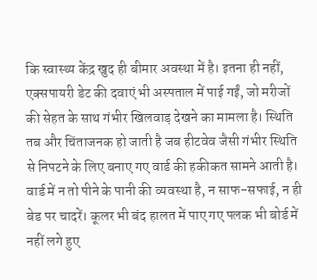कि स्वास्थ्य केंद्र खुद ही बीमार अवस्था में है। इतना ही नहीं, एक्सपायरी डेट की दवाएं भी अस्पताल में पाई गईं, जो मरीजों की सेहत के साथ गंभीर खिलवाड़ देखने का मामला है। स्थिति तब और चिंताजनक हो जाती है जब हीटवेव जैसी गंभीर स्थिति से निपटने के लिए बनाए गए वार्ड की हकीकत सामने आती है। वार्ड में न तो पीने के पानी की व्यवस्था है, न साफ-सफाई, न ही बेड पर चादरें। कूलर भी बंद हालत में पाए गए पलक भी बोर्ड में नहीं लगे हुए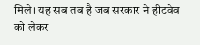मिले। यह सब तब है जब सरकार ने हीटवेव को लेकर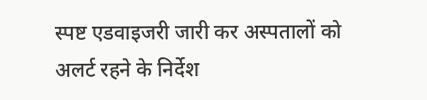स्पष्ट एडवाइजरी जारी कर अस्पतालों को अलर्ट रहने के निर्देश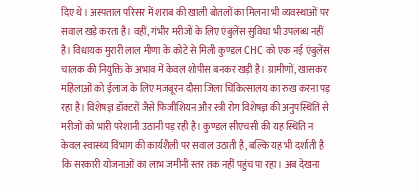दिए थे। अस्पताल परिसर में शराब की खाली बोतलों का मिलना भी व्यवस्थाओं पर सवाल खड़े करता है। वहीं, गंभीर मरीजों के लिए एंबुलेंस सुविधा भी उपलब्ध नहीं है। विधायक मुरारी लाल मीणा के कोटे से मिली कुण्डल CHC को एक नई एंबुलेंस चालक की नियुक्ति के अभाव में केवल शोपीस बनकर खड़ी है। ग्रामीणों, खासकर महिलाओं को ईलाज के लिए मजबूरन दौसा जिला चिकित्सालय का रुख करना पड़ रहा है। विशेषज्ञ डॉक्टरों जैसे फिजीशियन और स्त्री रोग विशेषज्ञ की अनुपस्थिति से मरीजों को भारी परेशानी उठानी पड़ रही है। कुण्डल सीएचसी की यह स्थिति न केवल स्वास्थ्य विभाग की कार्यशैली पर सवाल उठाती है, बल्कि यह भी दर्शाती है कि सरकारी योजनाओं का लाभ जमीनी स्तर तक नहीं पहुंच पा रहा। अब देखना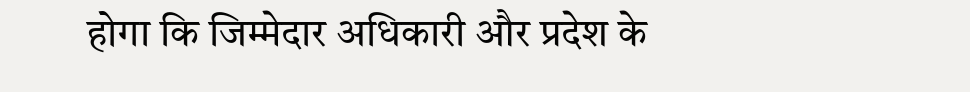होगा कि जिम्मेदार अधिकारी और प्रदेश के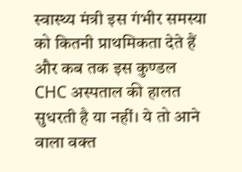स्वास्थ्य मंत्री इस गंभीर समस्या को कितनी प्राथमिकता देते हैं और कब तक इस कुण्डल CHC अस्पताल की हालत सुधरती है या नहीं। ये तो आने वाला वक्त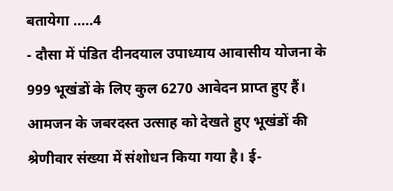बतायेगा .....4
- दौसा में पंडित दीनदयाल उपाध्याय आवासीय योजना के 999 भूखंडों के लिए कुल 6270 आवेदन प्राप्त हुए हैं। आमजन के जबरदस्त उत्साह को देखते हुए भूखंडों की श्रेणीवार संख्या में संशोधन किया गया है। ई-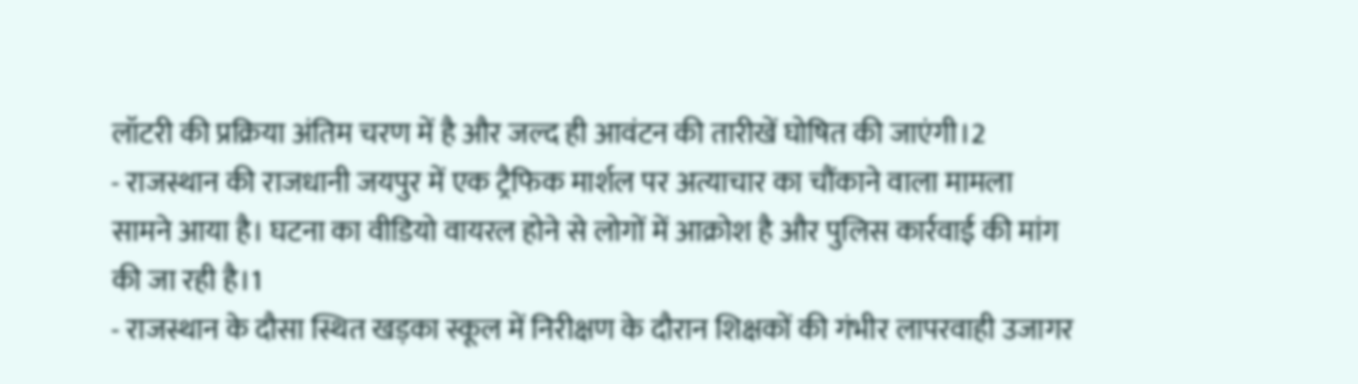लॉटरी की प्रक्रिया अंतिम चरण में है और जल्द ही आवंटन की तारीखें घोषित की जाएंगी।2
- राजस्थान की राजधानी जयपुर में एक ट्रैफिक मार्शल पर अत्याचार का चौंकाने वाला मामला सामने आया है। घटना का वीडियो वायरल होने से लोगों में आक्रोश है और पुलिस कार्रवाई की मांग की जा रही है।1
- राजस्थान के दौसा स्थित खड़का स्कूल में निरीक्षण के दौरान शिक्षकों की गंभीर लापरवाही उजागर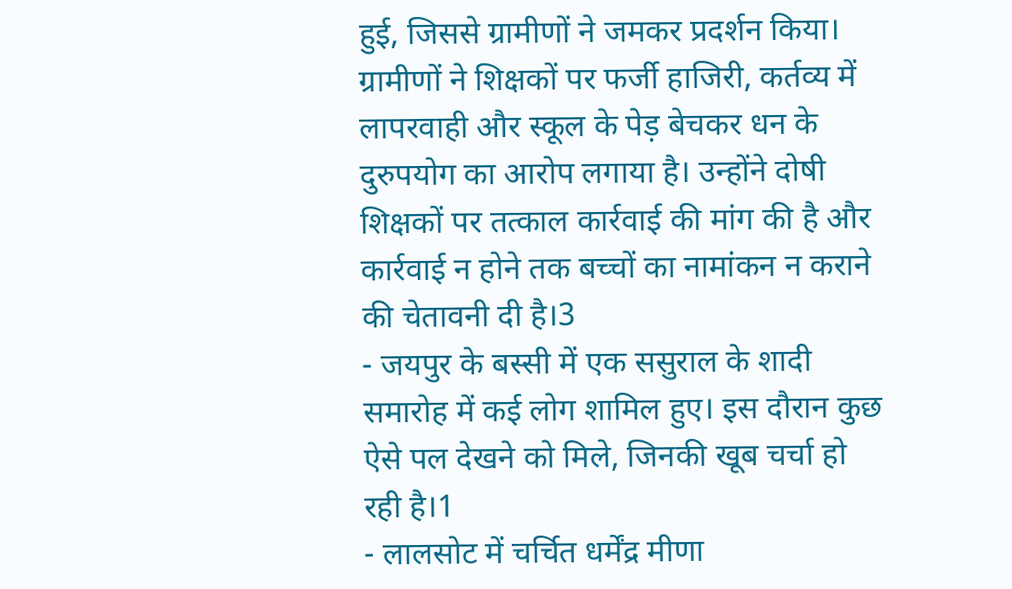हुई, जिससे ग्रामीणों ने जमकर प्रदर्शन किया। ग्रामीणों ने शिक्षकों पर फर्जी हाजिरी, कर्तव्य में लापरवाही और स्कूल के पेड़ बेचकर धन के दुरुपयोग का आरोप लगाया है। उन्होंने दोषी शिक्षकों पर तत्काल कार्रवाई की मांग की है और कार्रवाई न होने तक बच्चों का नामांकन न कराने की चेतावनी दी है।3
- जयपुर के बस्सी में एक ससुराल के शादी समारोह में कई लोग शामिल हुए। इस दौरान कुछ ऐसे पल देखने को मिले, जिनकी खूब चर्चा हो रही है।1
- लालसोट में चर्चित धर्मेंद्र मीणा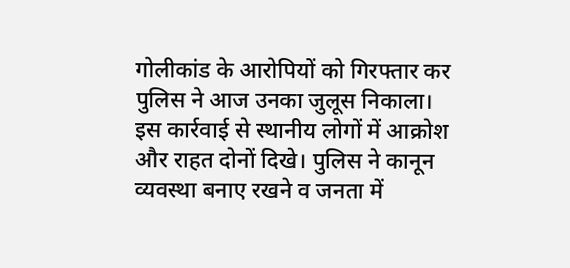गोलीकांड के आरोपियों को गिरफ्तार कर पुलिस ने आज उनका जुलूस निकाला। इस कार्रवाई से स्थानीय लोगों में आक्रोश और राहत दोनों दिखे। पुलिस ने कानून व्यवस्था बनाए रखने व जनता में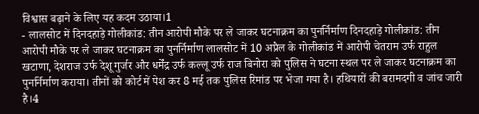विश्वास बढ़ाने के लिए यह कदम उठाया।1
- लालसोट में दिनदहाड़े गोलीकांड: तीन आरोपी मौके पर ले जाकर घटनाक्रम का पुनर्निर्माण दिनदहाड़े गोलीकांड: तीन आरोपी मौके पर ले जाकर घटनाक्रम का पुनर्निर्माण लालसोट में 10 अप्रैल के गोलीकांड में आरोपी चेतराम उर्फ राहुल खटाणा, देशराज उर्फ देशू गुर्जर और धर्मेंद्र उर्फ कल्लू उर्फ राज बिनोरा को पुलिस ने घटना स्थल पर ले जाकर घटनाक्रम का पुनर्निर्माण कराया। तीनों को कोर्ट में पेश कर 8 मई तक पुलिस रिमांड पर भेजा गया है। हथियारों की बरामदगी व जांच जारी है।4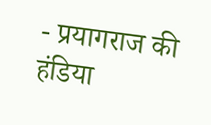- प्रयागराज की हंडिया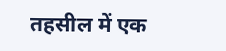तहसील में एक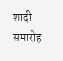शादी समारोह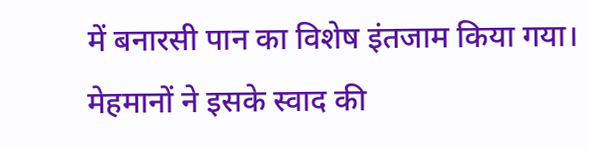में बनारसी पान का विशेष इंतजाम किया गया। मेहमानों ने इसके स्वाद की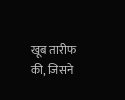खूब तारीफ की, जिसने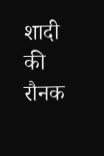शादी की रौनक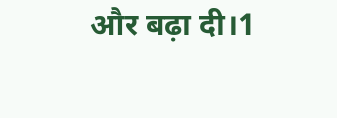और बढ़ा दी।1